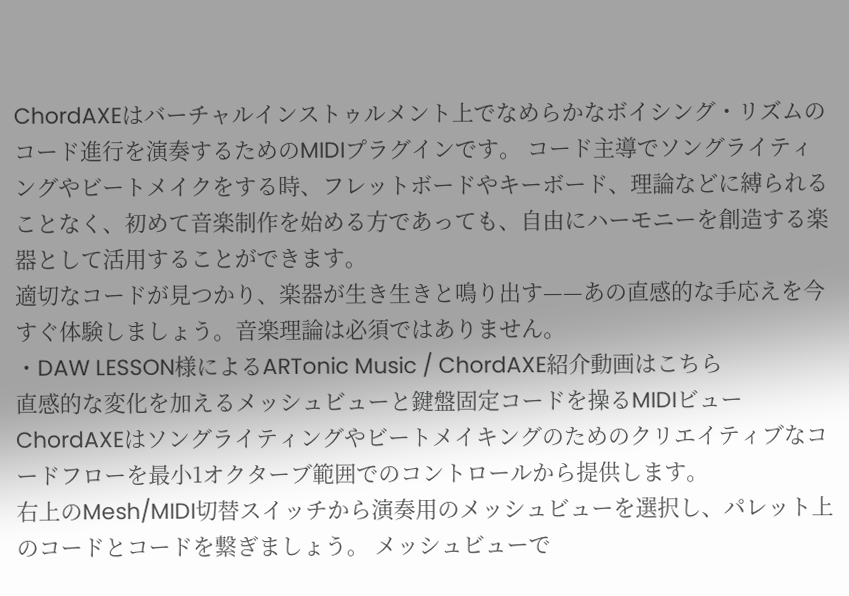ChordAXEはバーチャルインストゥルメント上でなめらかなボイシング・リズムのコード進行を演奏するためのMIDIプラグインです。 コード主導でソングライティングやビートメイクをする時、フレットボードやキーボード、理論などに縛られることなく、初めて音楽制作を始める方であっても、自由にハーモニーを創造する楽器として活用することができます。
適切なコードが見つかり、楽器が生き生きと鳴り出す——あの直感的な手応えを今すぐ体験しましょう。音楽理論は必須ではありません。
・DAW LESSON様によるARTonic Music / ChordAXE紹介動画はこちら
直感的な変化を加えるメッシュビューと鍵盤固定コードを操るMIDIビュー
ChordAXEはソングライティングやビートメイキングのためのクリエイティブなコードフローを最小1オクターブ範囲でのコントロールから提供します。
右上のMesh/MIDI切替スイッチから演奏用のメッシュビューを選択し、パレット上のコードとコードを繋ぎましょう。 メッシュビューで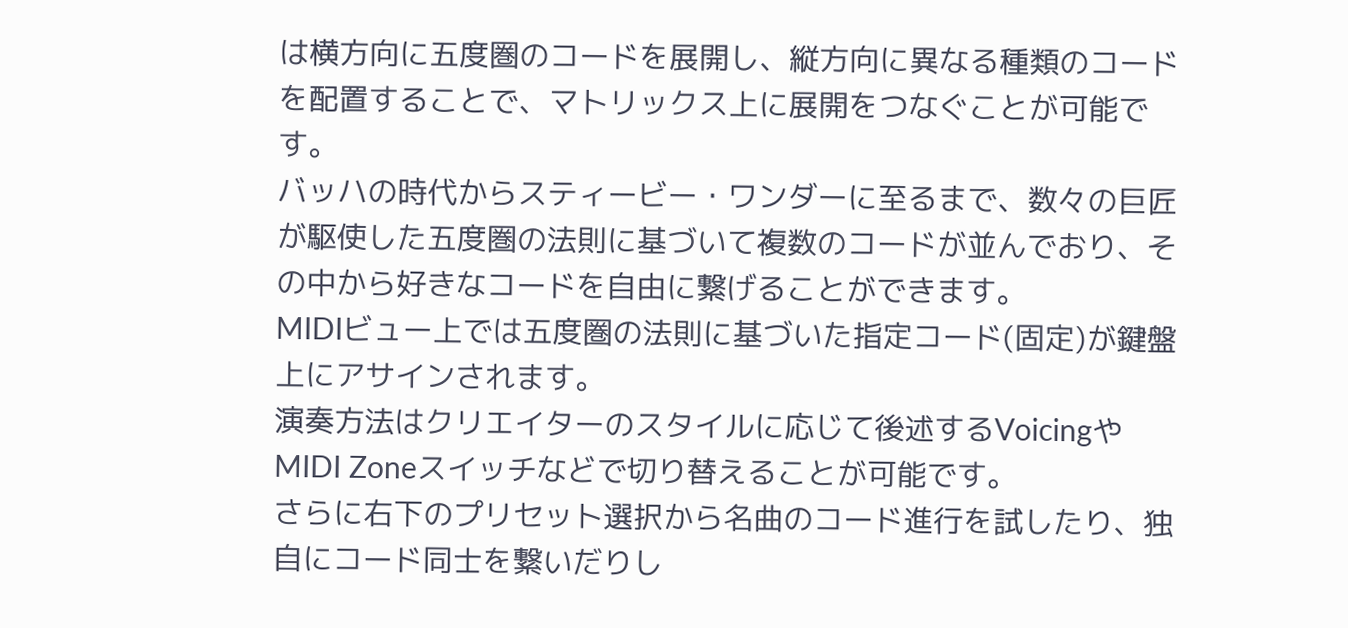は横方向に五度圏のコードを展開し、縦方向に異なる種類のコードを配置することで、マトリックス上に展開をつなぐことが可能です。
バッハの時代からスティービー・ワンダーに至るまで、数々の巨匠が駆使した五度圏の法則に基づいて複数のコードが並んでおり、その中から好きなコードを自由に繋げることができます。
MIDIビュー上では五度圏の法則に基づいた指定コード(固定)が鍵盤上にアサインされます。
演奏方法はクリエイターのスタイルに応じて後述するVoicingやMIDI Zoneスイッチなどで切り替えることが可能です。
さらに右下のプリセット選択から名曲のコード進行を試したり、独自にコード同士を繋いだりし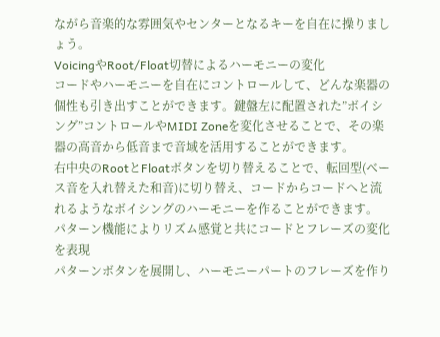ながら音楽的な雰囲気やセンターとなるキーを自在に操りましょう。
VoicingやRoot/Float切替によるハーモニーの変化
コードやハーモニーを自在にコントロールして、どんな楽器の個性も引き出すことができます。鍵盤左に配置された”ボイシング”コントロールやMIDI Zoneを変化させることで、その楽器の高音から低音まで音域を活用することができます。
右中央のRootとFloatボタンを切り替えることで、転回型(ベース音を入れ替えた和音)に切り替え、コードからコードへと流れるようなボイシングのハーモニーを作ることができます。
パターン機能によりリズム感覚と共にコードとフレーズの変化を表現
パターンボタンを展開し、ハーモニーパートのフレーズを作り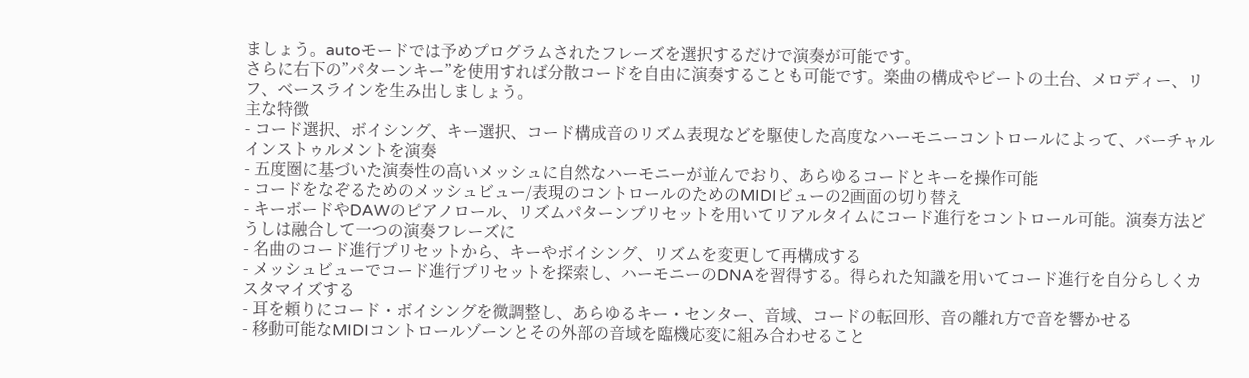ましょう。autoモードでは予めプログラムされたフレーズを選択するだけで演奏が可能です。
さらに右下の”パターンキー”を使用すれば分散コードを自由に演奏することも可能です。楽曲の構成やビートの土台、メロディー、リフ、ベースラインを生み出しましょう。
主な特徴
- コード選択、ボイシング、キー選択、コード構成音のリズム表現などを駆使した高度なハーモニーコントロールによって、バーチャルインストゥルメントを演奏
- 五度圏に基づいた演奏性の高いメッシュに自然なハーモニーが並んでおり、あらゆるコードとキーを操作可能
- コードをなぞるためのメッシュビュー/表現のコントロールのためのMIDIビューの2画面の切り替え
- キーボードやDAWのピアノロール、リズムパターンプリセットを用いてリアルタイムにコード進行をコントロール可能。演奏方法どうしは融合して一つの演奏フレーズに
- 名曲のコード進行プリセットから、キーやボイシング、リズムを変更して再構成する
- メッシュビューでコード進行プリセットを探索し、ハーモニーのDNAを習得する。得られた知識を用いてコード進行を自分らしくカスタマイズする
- 耳を頼りにコード・ボイシングを微調整し、あらゆるキー・センター、音域、コードの転回形、音の離れ方で音を響かせる
- 移動可能なMIDIコントロールゾーンとその外部の音域を臨機応変に組み合わせること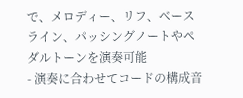で、メロディー、リフ、ベースライン、パッシングノートやペダルトーンを演奏可能
- 演奏に合わせてコードの構成音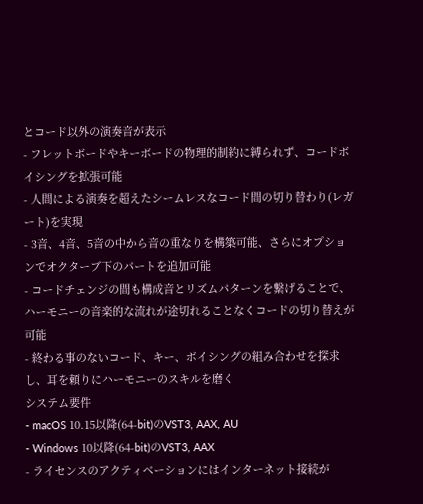とコード以外の演奏音が表示
- フレットボードやキーボードの物理的制約に縛られず、コードボイシングを拡張可能
- 人間による演奏を超えたシームレスなコード間の切り替わり(レガート)を実現
- 3音、4音、5音の中から音の重なりを構築可能、さらにオプションでオクターブ下のパートを追加可能
- コードチェンジの間も構成音とリズムパターンを繋げることで、ハーモニーの音楽的な流れが途切れることなくコードの切り替えが可能
- 終わる事のないコード、キー、ボイシングの組み合わせを探求し、耳を頼りにハーモニーのスキルを磨く
システム要件
- macOS 10.15以降(64-bit)のVST3, AAX, AU
- Windows 10以降(64-bit)のVST3, AAX
- ライセンスのアクティベーションにはインターネット接続が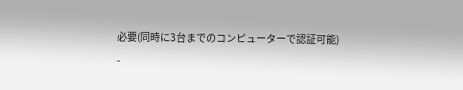必要(同時に3台までのコンピューターで認証可能)
-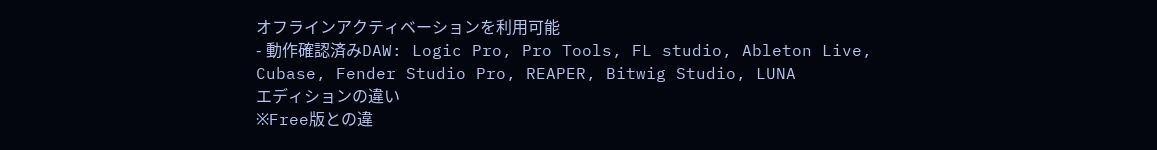オフラインアクティベーションを利用可能
- 動作確認済みDAW: Logic Pro, Pro Tools, FL studio, Ableton Live, Cubase, Fender Studio Pro, REAPER, Bitwig Studio, LUNA
エディションの違い
※Free版との違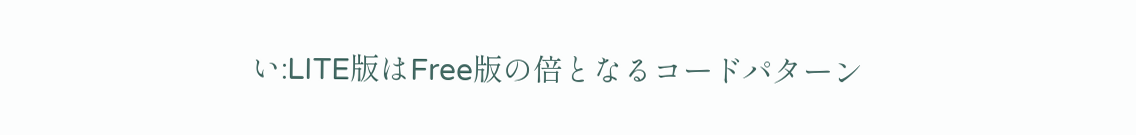い:LITE版はFree版の倍となるコードパターン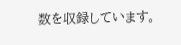数を収録しています。